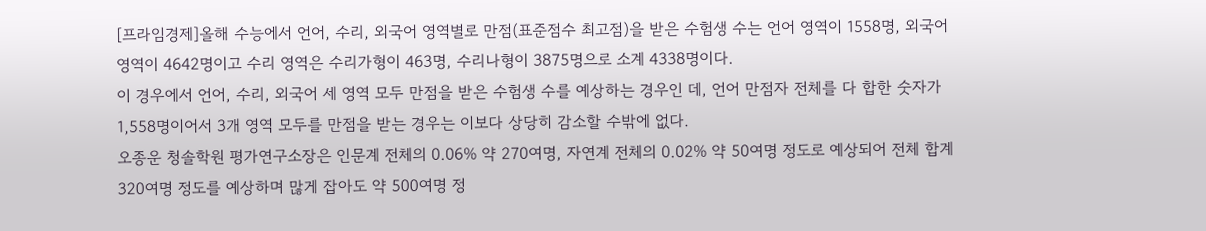[프라임경제]올해 수능에서 언어, 수리, 외국어 영역별로 만점(표준점수 최고점)을 받은 수험생 수는 언어 영역이 1558명, 외국어 영역이 4642명이고 수리 영역은 수리가형이 463명, 수리나형이 3875명으로 소계 4338명이다.
이 경우에서 언어, 수리, 외국어 세 영역 모두 만점을 받은 수험생 수를 예상하는 경우인 데, 언어 만점자 전체를 다 합한 숫자가 1,558명이어서 3개 영역 모두를 만점을 받는 경우는 이보다 상당히 감소할 수밖에 없다.
오종운 청솔학원 평가연구소장은 인문계 전체의 0.06% 약 270여명, 자연계 전체의 0.02% 약 50여명 정도로 예상되어 전체 합계 320여명 정도를 예상하며 많게 잡아도 약 500여명 정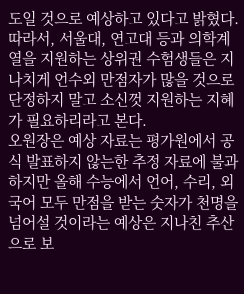도일 것으로 예상하고 있다고 밝혔다.
따라서, 서울대, 연고대 등과 의학계열을 지원하는 상위권 수험생들은 지나치게 언수외 만점자가 많을 것으로 단정하지 말고 소신껏 지원하는 지혜가 필요하리라고 본다.
오원장은 예상 자료는 평가원에서 공식 발표하지 않는한 추정 자료에 불과하지만 올해 수능에서 언어, 수리, 외국어 모두 만점을 받는 숫자가 천명을 넘어설 것이라는 예상은 지나친 추산으로 보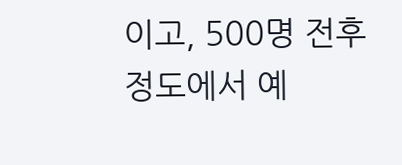이고, 500명 전후 정도에서 예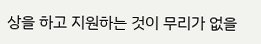상을 하고 지원하는 것이 무리가 없을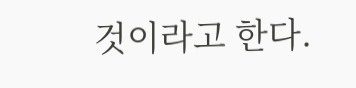것이라고 한다.